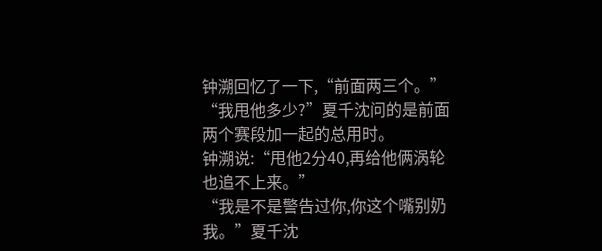钟溯回忆了一下,“前面两三个。”
“我甩他多少?”夏千沈问的是前面两个赛段加一起的总用时。
钟溯说:“甩他2分40,再给他俩涡轮也追不上来。”
“我是不是警告过你,你这个嘴别奶我。”夏千沈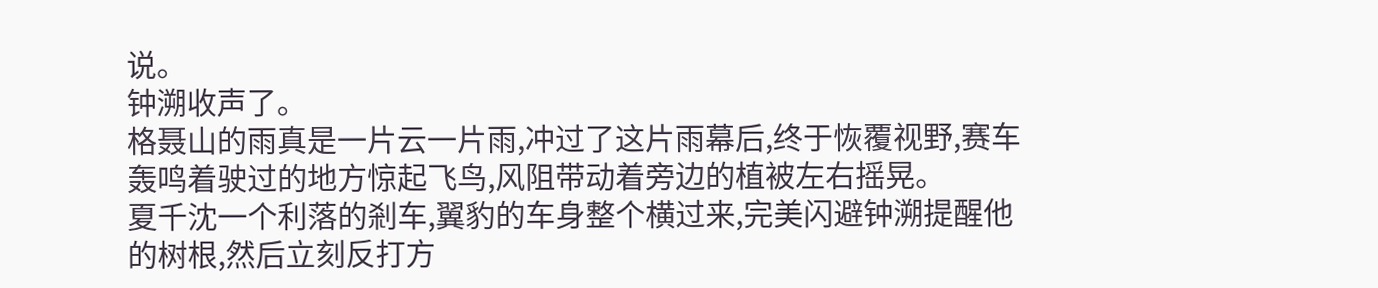说。
钟溯收声了。
格聂山的雨真是一片云一片雨,冲过了这片雨幕后,终于恢覆视野,赛车轰鸣着驶过的地方惊起飞鸟,风阻带动着旁边的植被左右摇晃。
夏千沈一个利落的剎车,翼豹的车身整个横过来,完美闪避钟溯提醒他的树根,然后立刻反打方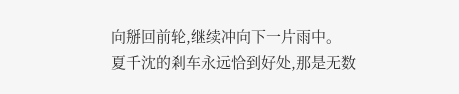向掰回前轮,继续冲向下一片雨中。
夏千沈的剎车永远恰到好处,那是无数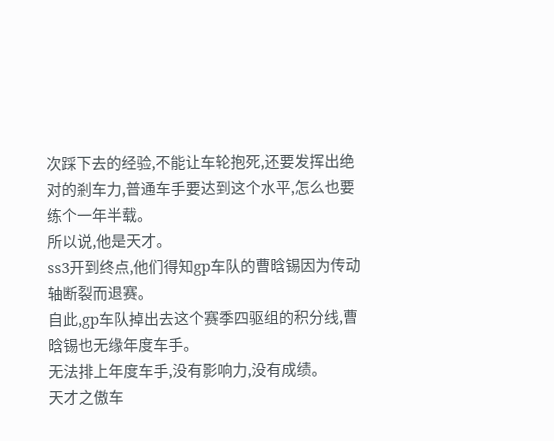次踩下去的经验,不能让车轮抱死,还要发挥出绝对的剎车力,普通车手要达到这个水平,怎么也要练个一年半载。
所以说,他是天才。
ss3开到终点,他们得知gp车队的曹晗锡因为传动轴断裂而退赛。
自此,gp车队掉出去这个赛季四驱组的积分线,曹晗锡也无缘年度车手。
无法排上年度车手,没有影响力,没有成绩。
天才之傲车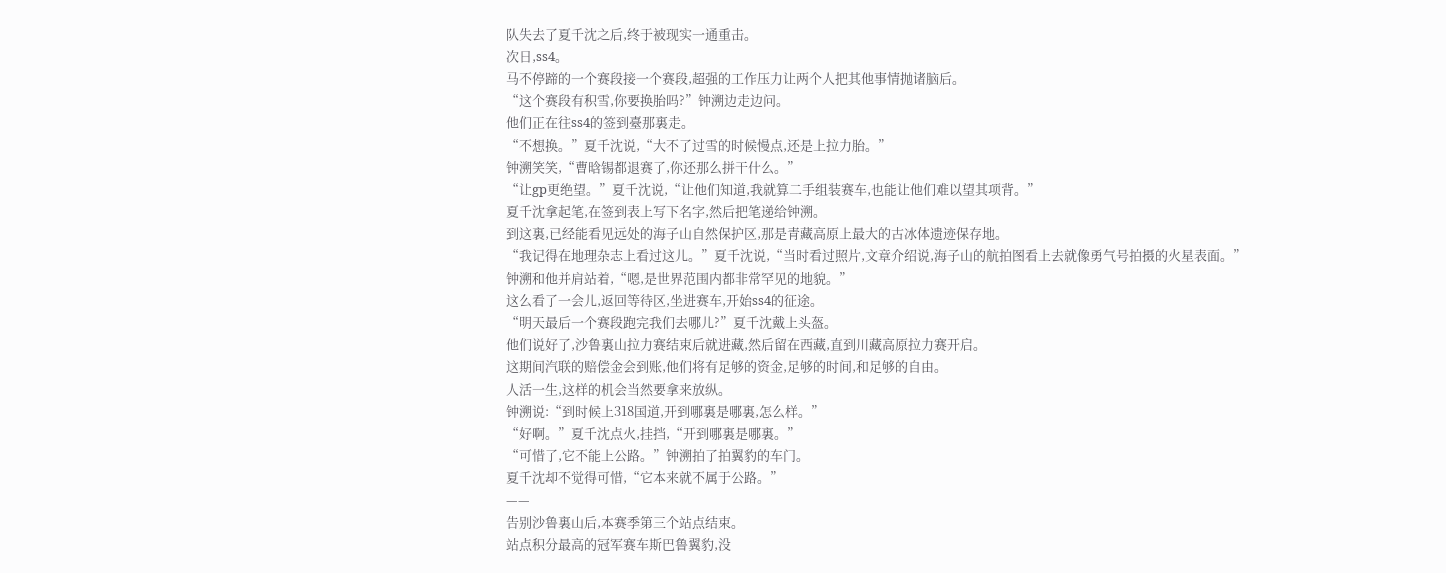队失去了夏千沈之后,终于被现实一通重击。
次日,ss4。
马不停蹄的一个赛段接一个赛段,超强的工作压力让两个人把其他事情抛诸脑后。
“这个赛段有积雪,你要换胎吗?”钟溯边走边问。
他们正在往ss4的签到臺那裏走。
“不想换。”夏千沈说,“大不了过雪的时候慢点,还是上拉力胎。”
钟溯笑笑,“曹晗锡都退赛了,你还那么拼干什么。”
“让gp更绝望。”夏千沈说,“让他们知道,我就算二手组装赛车,也能让他们难以望其项背。”
夏千沈拿起笔,在签到表上写下名字,然后把笔递给钟溯。
到这裏,已经能看见远处的海子山自然保护区,那是青藏高原上最大的古冰体遗迹保存地。
“我记得在地理杂志上看过这儿。”夏千沈说,“当时看过照片,文章介绍说,海子山的航拍图看上去就像勇气号拍摄的火星表面。”
钟溯和他并肩站着,“嗯,是世界范围内都非常罕见的地貌。”
这么看了一会儿,返回等待区,坐进赛车,开始ss4的征途。
“明天最后一个赛段跑完我们去哪儿?”夏千沈戴上头盔。
他们说好了,沙鲁裏山拉力赛结束后就进藏,然后留在西藏,直到川藏高原拉力赛开启。
这期间汽联的赔偿金会到账,他们将有足够的资金,足够的时间,和足够的自由。
人活一生,这样的机会当然要拿来放纵。
钟溯说:“到时候上318国道,开到哪裏是哪裏,怎么样。”
“好啊。”夏千沈点火,挂挡,“开到哪裏是哪裏。”
“可惜了,它不能上公路。”钟溯拍了拍翼豹的车门。
夏千沈却不觉得可惜,“它本来就不属于公路。”
——
告别沙鲁裏山后,本赛季第三个站点结束。
站点积分最高的冠军赛车斯巴鲁翼豹,没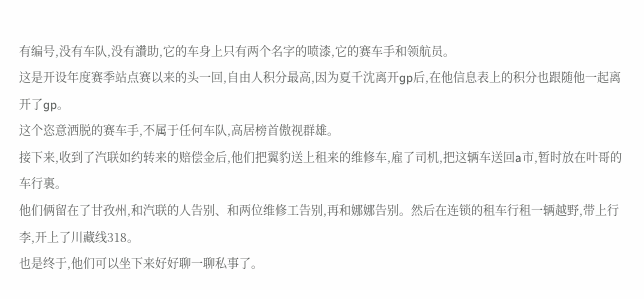有编号,没有车队,没有讚助,它的车身上只有两个名字的喷漆,它的赛车手和领航员。
这是开设年度赛季站点赛以来的头一回,自由人积分最高,因为夏千沈离开gp后,在他信息表上的积分也跟随他一起离开了gp。
这个恣意洒脱的赛车手,不属于任何车队,高居榜首傲视群雄。
接下来,收到了汽联如约转来的赔偿金后,他们把翼豹送上租来的维修车,雇了司机,把这辆车送回a市,暂时放在叶哥的车行裏。
他们俩留在了甘孜州,和汽联的人告别、和两位维修工告别,再和娜娜告别。然后在连锁的租车行租一辆越野,带上行李,开上了川藏线318。
也是终于,他们可以坐下来好好聊一聊私事了。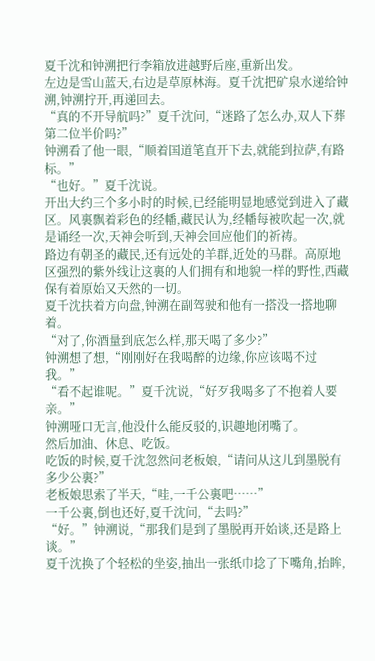夏千沈和钟溯把行李箱放进越野后座,重新出发。
左边是雪山蓝天,右边是草原林海。夏千沈把矿泉水递给钟溯,钟溯拧开,再递回去。
“真的不开导航吗?”夏千沈问,“迷路了怎么办,双人下葬第二位半价吗?”
钟溯看了他一眼,“顺着国道笔直开下去,就能到拉萨,有路标。”
“也好。”夏千沈说。
开出大约三个多小时的时候,已经能明显地感觉到进入了藏区。风裏飘着彩色的经幡,藏民认为,经幡每被吹起一次,就是诵经一次,天神会听到,天神会回应他们的祈祷。
路边有朝圣的藏民,还有远处的羊群,近处的马群。高原地区强烈的紫外线让这裏的人们拥有和地貌一样的野性,西藏保有着原始又天然的一切。
夏千沈扶着方向盘,钟溯在副驾驶和他有一搭没一搭地聊着。
“对了,你酒量到底怎么样,那天喝了多少?”
钟溯想了想,“刚刚好在我喝醉的边缘,你应该喝不过我。”
“看不起谁呢。”夏千沈说,“好歹我喝多了不抱着人要亲。”
钟溯哑口无言,他没什么能反驳的,识趣地闭嘴了。
然后加油、休息、吃饭。
吃饭的时候,夏千沈忽然问老板娘,“请问从这儿到墨脱有多少公裏?”
老板娘思索了半天,“哇,一千公裏吧……”
一千公裏,倒也还好,夏千沈问,“去吗?”
“好。”钟溯说,“那我们是到了墨脱再开始谈,还是路上谈。”
夏千沈换了个轻松的坐姿,抽出一张纸巾捻了下嘴角,抬眸,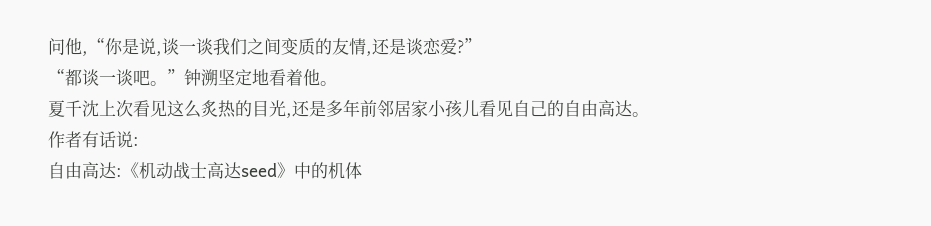问他,“你是说,谈一谈我们之间变质的友情,还是谈恋爱?”
“都谈一谈吧。”钟溯坚定地看着他。
夏千沈上次看见这么炙热的目光,还是多年前邻居家小孩儿看见自己的自由高达。
作者有话说:
自由高达:《机动战士高达seed》中的机体